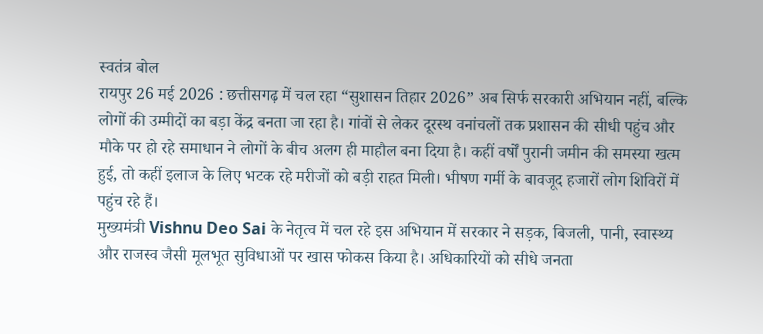स्वतंत्र बोल
रायपुर 26 मई 2026 : छत्तीसगढ़ में चल रहा “सुशासन तिहार 2026” अब सिर्फ सरकारी अभियान नहीं, बल्कि लोगों की उम्मीदों का बड़ा केंद्र बनता जा रहा है। गांवों से लेकर दूरस्थ वनांचलों तक प्रशासन की सीधी पहुंच और मौके पर हो रहे समाधान ने लोगों के बीच अलग ही माहौल बना दिया है। कहीं वर्षों पुरानी जमीन की समस्या खत्म हुई, तो कहीं इलाज के लिए भटक रहे मरीजों को बड़ी राहत मिली। भीषण गर्मी के बावजूद हजारों लोग शिविरों में पहुंच रहे हैं।
मुख्यमंत्री Vishnu Deo Sai के नेतृत्व में चल रहे इस अभियान में सरकार ने सड़क, बिजली, पानी, स्वास्थ्य और राजस्व जैसी मूलभूत सुविधाओं पर खास फोकस किया है। अधिकारियों को सीधे जनता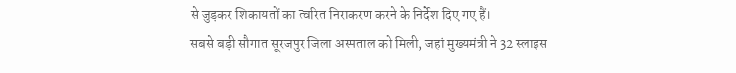से जुड़कर शिकायतों का त्वरित निराकरण करने के निर्देश दिए गए हैं।
सबसे बड़ी सौगात सूरजपुर जिला अस्पताल को मिली, जहां मुख्यमंत्री ने 32 स्लाइस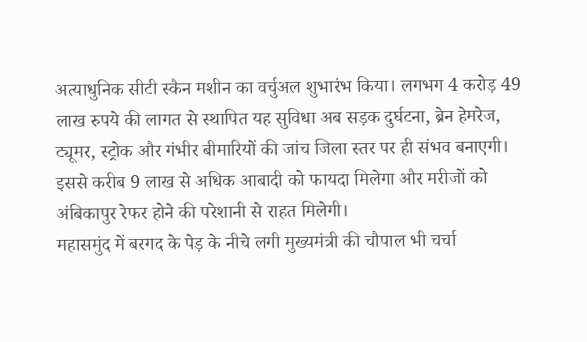अत्याधुनिक सीटी स्कैन मशीन का वर्चुअल शुभारंभ किया। लगभग 4 करोड़ 49 लाख रुपये की लागत से स्थापित यह सुविधा अब सड़क दुर्घटना, ब्रेन हेमरेज, ट्यूमर, स्ट्रोक और गंभीर बीमारियों की जांच जिला स्तर पर ही संभव बनाएगी। इससे करीब 9 लाख से अधिक आबादी को फायदा मिलेगा और मरीजों को अंबिकापुर रेफर होने की परेशानी से राहत मिलेगी।
महासमुंद में बरगद के पेड़ के नीचे लगी मुख्यमंत्री की चौपाल भी चर्चा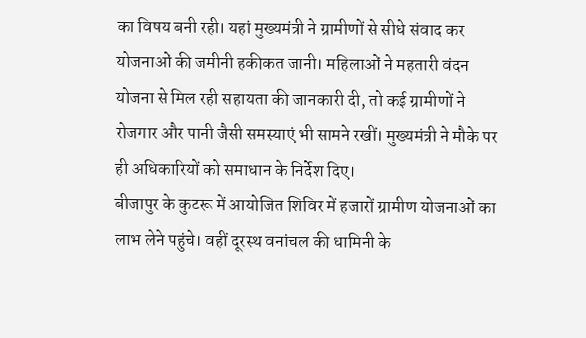का विषय बनी रही। यहां मुख्यमंत्री ने ग्रामीणों से सीधे संवाद कर योजनाओं की जमीनी हकीकत जानी। महिलाओं ने महतारी वंदन योजना से मिल रही सहायता की जानकारी दी, तो कई ग्रामीणों ने रोजगार और पानी जैसी समस्याएं भी सामने रखीं। मुख्यमंत्री ने मौके पर ही अधिकारियों को समाधान के निर्देश दिए।
बीजापुर के कुटरू में आयोजित शिविर में हजारों ग्रामीण योजनाओं का लाभ लेने पहुंचे। वहीं दूरस्थ वनांचल की धामिनी के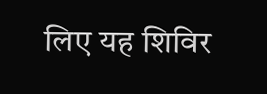लिए यह शिविर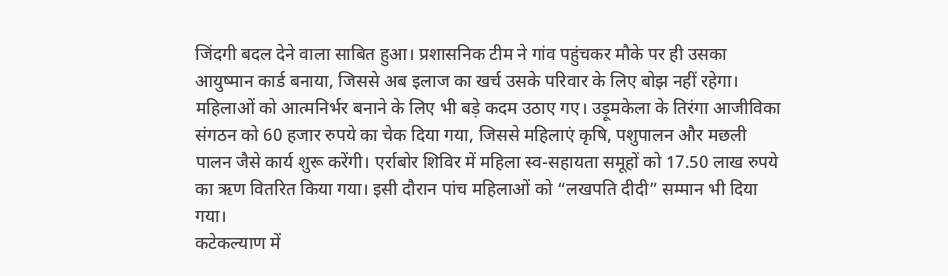जिंदगी बदल देने वाला साबित हुआ। प्रशासनिक टीम ने गांव पहुंचकर मौके पर ही उसका आयुष्मान कार्ड बनाया, जिससे अब इलाज का खर्च उसके परिवार के लिए बोझ नहीं रहेगा।
महिलाओं को आत्मनिर्भर बनाने के लिए भी बड़े कदम उठाए गए। उड़ूमकेला के तिरंगा आजीविका संगठन को 60 हजार रुपये का चेक दिया गया, जिससे महिलाएं कृषि, पशुपालन और मछली पालन जैसे कार्य शुरू करेंगी। एर्राबोर शिविर में महिला स्व-सहायता समूहों को 17.50 लाख रुपये का ऋण वितरित किया गया। इसी दौरान पांच महिलाओं को “लखपति दीदी” सम्मान भी दिया गया।
कटेकल्याण में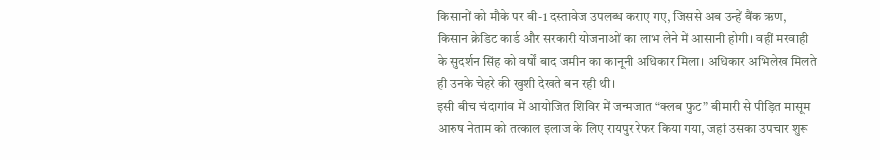किसानों को मौके पर बी-1 दस्तावेज उपलब्ध कराए गए, जिससे अब उन्हें बैंक ऋण, किसान क्रेडिट कार्ड और सरकारी योजनाओं का लाभ लेने में आसानी होगी। वहीं मरवाही के सुदर्शन सिंह को वर्षों बाद जमीन का कानूनी अधिकार मिला। अधिकार अभिलेख मिलते ही उनके चेहरे की खुशी देखते बन रही थी।
इसी बीच चंदागांव में आयोजित शिविर में जन्मजात “क्लब फुट” बीमारी से पीड़ित मासूम आरुष नेताम को तत्काल इलाज के लिए रायपुर रेफर किया गया, जहां उसका उपचार शुरू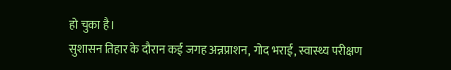हो चुका है।
सुशासन तिहार के दौरान कई जगह अन्नप्राशन, गोद भराई, स्वास्थ्य परीक्षण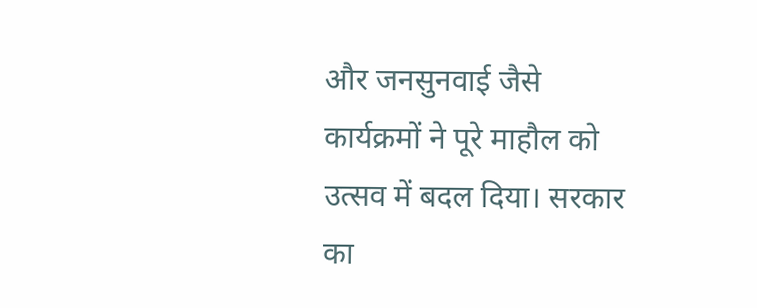और जनसुनवाई जैसे कार्यक्रमों ने पूरे माहौल को उत्सव में बदल दिया। सरकार का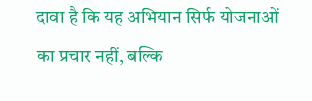दावा है कि यह अभियान सिर्फ योजनाओं का प्रचार नहीं, बल्कि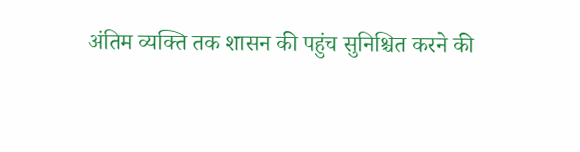अंतिम व्यक्ति तक शासन की पहुंच सुनिश्चित करने की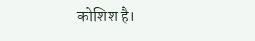कोशिश है।